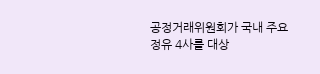공정거래위원회가 국내 주요 정유 4사를 대상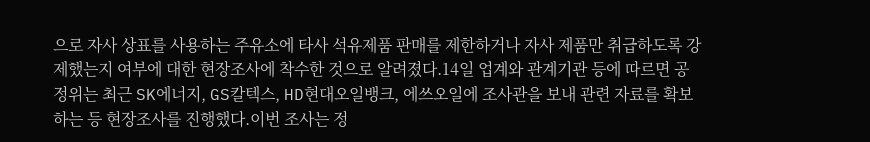으로 자사 상표를 사용하는 주유소에 타사 석유제품 판매를 제한하거나 자사 제품만 취급하도록 강제했는지 여부에 대한 현장조사에 착수한 것으로 알려졌다.14일 업계와 관계기관 등에 따르면 공정위는 최근 SK에너지, GS칼텍스, HD현대오일뱅크, 에쓰오일에 조사관을 보내 관련 자료를 확보하는 등 현장조사를 진행했다.이번 조사는 정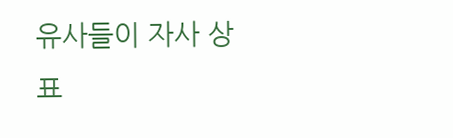유사들이 자사 상표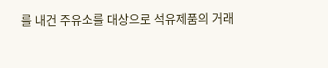를 내건 주유소를 대상으로 석유제품의 거래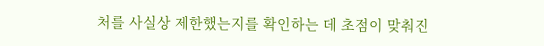처를 사실상 제한했는지를 확인하는 데 초점이 맞춰진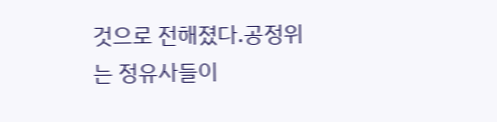것으로 전해졌다.공정위는 정유사들이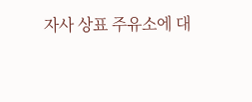자사 상표 주유소에 대